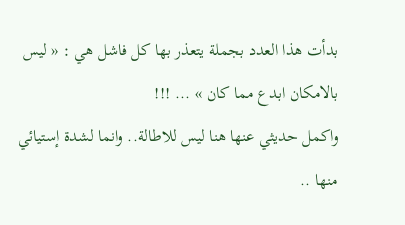بدأت هذا العدد بجملة يتعذر بها كل فاشل هي : « ليس بالامكان ابدع مما كان » ... !!!
واكمل حديثي عنها هنا ليس للاطالة.. وانما لشدة إستيائي منها ..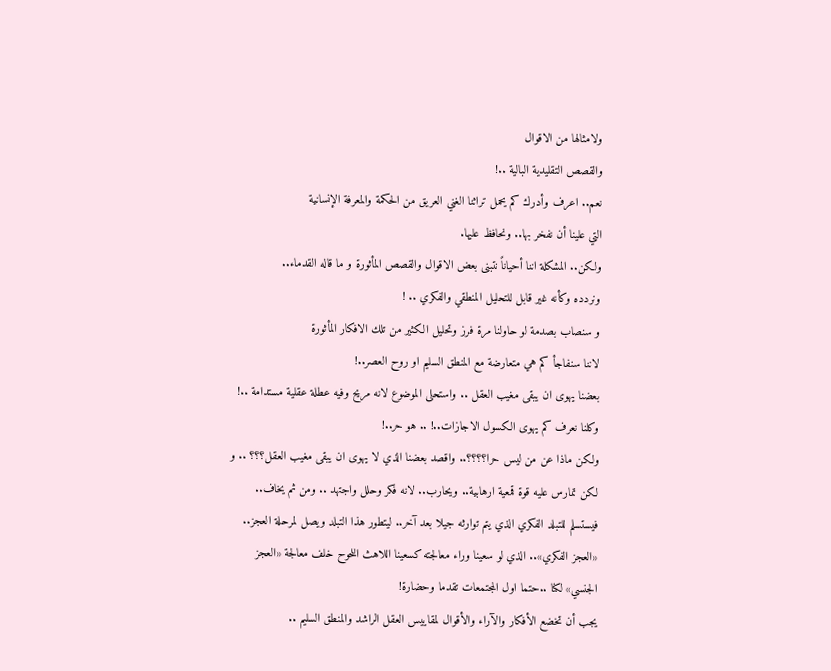ولامثالها من الاقوال
والقصص التقليدية البالية ..!
نعم.. اعرف وأدرك كم يحمل تراثنا الغني العريق من الحكمة والمعرفة الإنسانية
التي علينا أن نفخر بها.. ونحافظ عليها.
ولكن.. المشكلة اننا أحياناً نتبنى بعض الاقوال والقصص المأثورة و ما قاله القدماء..
ونردده وكأنه غير قابل للتحليل المنطقي والفكري .. !
و سنصاب بصدمة لو حاولنا مرة فرز وتحليل الكثير من تلك الافكار المأثورة
لاننا سنفاجأ كم هي متعارضة مع المنطق السليم او روح العصر..!
بعضنا يهوى ان يبقى مغيب العقل .. واستحلى الموضوع لانه مريح وفيه عطلة عقلية مستدامة ..!
وكلنا نعرف كم يهوى الكسول الاجازات..! .. هو حر..!
ولكن ماذا عن من ليس حرا؟؟؟؟.. واقصد بعضنا الذي لا يهوى ان يبقى مغيب العقل؟؟؟ .. و
لكن تمارس عليه قوة قمعية ارهابية.. ويحارب.. لانه فكر وحلل واجتهد .. ومن ثم يخاف..
فيستسلم للتبلد الفكري الذي يتم توارثه جيلا بعد آخر.. ليتطور هذا التبلد ويصل لمرحلة العجز..
«العجز الفكري».. الذي لو سعينا وراء معالجته كسعينا اللاهث اللحوح خلف معالجة «العجز
الجنسي» لكنا ..حتما اول المجتمعات تقدما وحضارة!
يجب أن تخضع الأفكار والآراء والأقوال لمقاييس العقل الراشد والمنطق السليم ..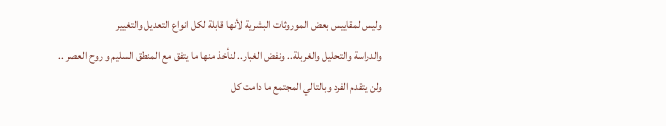وليس لمقاييس بعض الموروثات البشرية لأنها قابلة لكل انواع التعديل والتغيير
والدراسة والتحليل والغربلة.. ونفض الغبار.. لنأخذ منها ما يتفق مع المنطق السليم و روح العصر ..
ولن يتقدم الفرد وبالتالي المجتمع ما دامت كل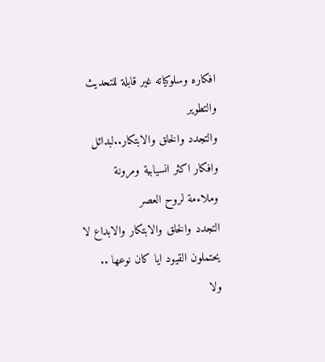افكاره وسلوكياته غير قابلة للتحديث والتطوير
والتجدد والخلق والابتكار..لبدائل وافكار اكثر انسيابية ومرونة وملاءمة لروح العصر
التجدد والخلق والابتكار والابداع لا يحتملون القيود ايا كان نوعها ..
ولا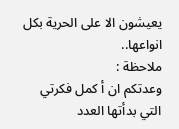يعيشون الا على الحرية بكل انواعها..
ملاحظة :
وعدتكم ان أ كمل فكرتي التي بدأتها العدد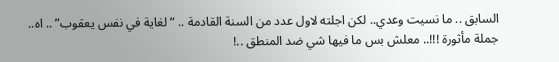السابق .. ما نسيت وعدي.. لكن اجلته لاول عدد من السنة القادمة .. “لغاية في نفس يعقوب” .. اه.. جملة مأثورة !!!.. معلش بس ما فيها شي ضد المنطق ..!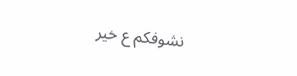نشوفكم ع خير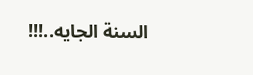السنة الجايه..!!!